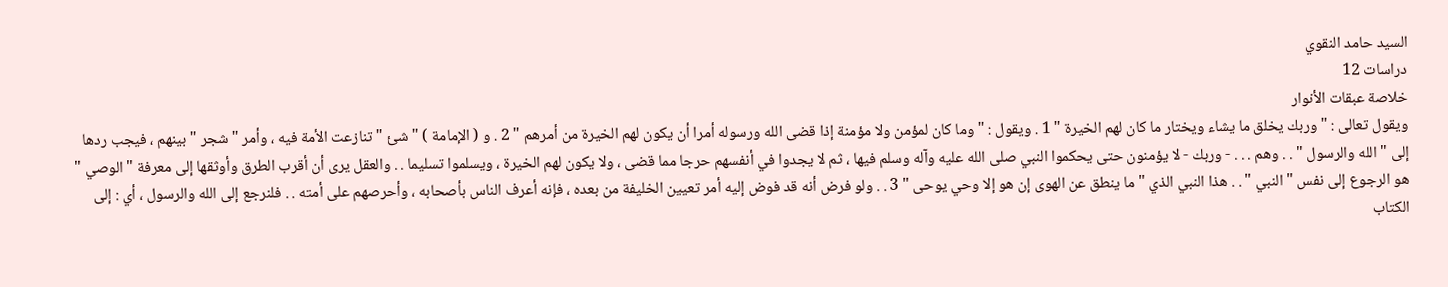السيد حامد النقوي
دراسات 12
خلاصة عبقات الأنوار
ويقول تعالى : " وربك يخلق ما يشاء ويختار ما كان لهم الخيرة " 1 . ويقول : " وما كان لمؤمن ولا مؤمنة إذا قضى الله ورسوله أمرا أن يكون لهم الخيرة من أمرهم " 2 . و ( الإمامة ) " شئ " تنازعت الأمة فيه ، وأمر " شجر " بينهم ، فيجب ردها إلى " الله والرسول " . . وهم . . . - وربك - لا يؤمنون حتى يحكموا النبي صلى الله عليه وآله وسلم فيها ، ثم لا يجدوا في أنفسهم حرجا مما قضى ، ولا يكون لهم الخيرة ، ويسلموا تسليما . . والعقل يرى أن أقرب الطرق وأوثقها إلى معرفة " الوصي " هو الرجوع إلى نفس " النبي " . . هذا النبي الذي " ما ينطق عن الهوى إن هو إلا وحي يوحى " 3 . . ولو فرض أنه قد فوض إليه أمر تعيين الخليفة من بعده ، فإنه أعرف الناس بأصحابه ، وأحرصهم على أمته . . فلنرجع إلى الله والرسول ، أي : إلى الكتاب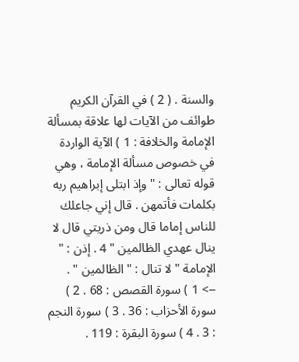والسنة . ( 2 ) في القرآن الكريم طوائف من الآيات لها علاقة بمسألة الإمامة والخلافة : 1 ) الآية الواردة في خصوص مسألة الإمامة ، وهي قوله تعالى : " وإذ ابتلى إبراهيم ربه بكلمات فأتمهن . قال إني جاعلك للناس إماما قال ومن ذريتي قال لا ينال عهدي الظالمين " 4 . إذن : " الإمامة " لا تنال : " الظالمين " .
--> 1 ) سورة القصص : 68 . 2 ) سورة الأحزاب : 36 . 3 ) سورة النجم : 3 . 4 ) سورة البقرة : 119 .